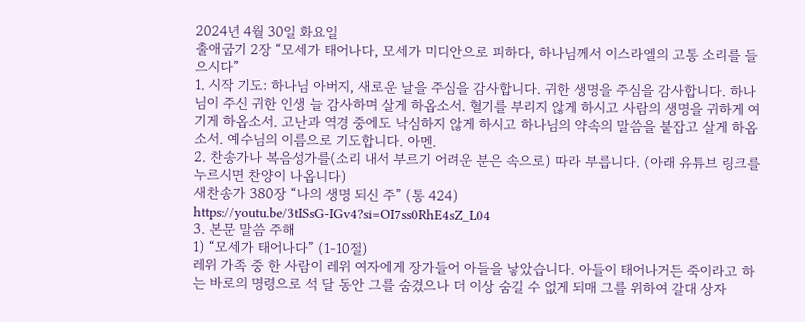2024년 4월 30일 화요일
출애굽기 2장 “모세가 태어나다, 모세가 미디안으로 피하다, 하나님께서 이스라엘의 고통 소리를 들으시다”
1. 시작 기도: 하나님 아버지, 새로운 날을 주심을 감사합니다. 귀한 생명을 주심을 감사합니다. 하나님이 주신 귀한 인생 늘 감사하며 살게 하옵소서. 혈기를 부리지 않게 하시고 사람의 생명을 귀하게 여기게 하옵소서. 고난과 역경 중에도 낙심하지 않게 하시고 하나님의 약속의 말씀을 붙잡고 살게 하옵소서. 예수님의 이름으로 기도합니다. 아멘.
2. 찬송가나 복음성가를(소리 내서 부르기 어려운 분은 속으로) 따라 부릅니다. (아래 유튜브 링크를 누르시면 찬양이 나옵니다)
새찬송가 380장 “나의 생명 되신 주” (통 424)
https://youtu.be/3tISsG-IGv4?si=OI7ss0RhE4sZ_L04
3. 본문 말씀 주해
1) “모세가 태어나다” (1-10절)
레위 가족 중 한 사람이 레위 여자에게 장가들어 아들을 낳았습니다. 아들이 태어나거든 죽이라고 하는 바로의 명령으로 석 달 동안 그를 숨겼으나 더 이상 숨길 수 없게 되매 그를 위하여 갈대 상자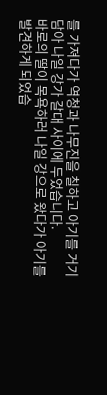를 가져다가 역청과 나무진을 칠하고 아기를 거기 담아 나일 강가 갈대 사이에 두었습니다.
바로의 딸이 목욕하러 나일 강으로 왔다가 아기를 발견하게 되었습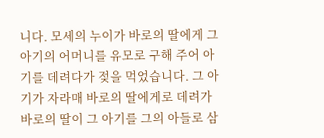니다. 모세의 누이가 바로의 딸에게 그 아기의 어머니를 유모로 구해 주어 아기를 데려다가 젖을 먹었습니다. 그 아기가 자라매 바로의 딸에게로 데려가 바로의 딸이 그 아기를 그의 아들로 삼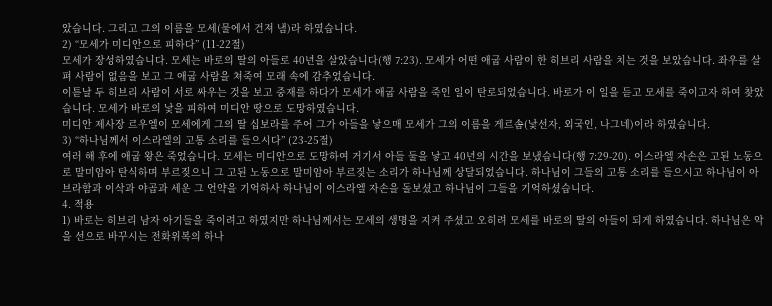았습니다. 그리고 그의 이름을 모세(물에서 건져 냄)라 하였습니다.
2) “모세가 미디안으로 피하다” (11-22절)
모세가 장성하였습니다. 모세는 바로의 딸의 아들로 40년을 살았습니다(행 7:23). 모세가 어떤 애굽 사람이 한 히브리 사람을 치는 것을 보았습니다. 좌우를 살펴 사람이 없음을 보고 그 애굽 사람을 쳐죽여 모래 속에 감추었습니다.
이튿날 두 히브리 사람이 서로 싸우는 것을 보고 중재를 하다가 모세가 애굽 사람을 죽인 일이 탄로되었습니다. 바로가 이 일을 듣고 모세를 죽이고자 하여 찾았습니다. 모세가 바로의 낯을 피하여 미디안 땅으로 도망하였습니다.
미디안 제사장 르우엘이 모세에게 그의 딸 십보라를 주어 그가 아들을 낳으매 모세가 그의 이름을 게르솜(낯선자, 외국인, 나그네)이라 하였습니다.
3) “하나님께서 이스라엘의 고통 소리를 들으시다” (23-25절)
여러 해 후에 애굽 왕은 죽었습니다. 모세는 미디안으로 도망하여 거기서 아들 둘을 낳고 40년의 시간을 보냈습니다(행 7:29-20). 이스라엘 자손은 고된 노동으로 말미암아 탄식하며 부르짖으니 그 고된 노동으로 말미암아 부르짖는 소리가 하나님께 상달되었습니다. 하나님이 그들의 고통 소리를 들으시고 하나님이 아브라함과 이삭과 야곱과 세운 그 언약을 기억하사 하나님이 이스라엘 자손을 돌보셨고 하나님이 그들을 기억하셨습니다.
4. 적용
1) 바로는 히브리 남자 아기들을 죽이려고 하였지만 하나님께서는 모세의 생명을 지켜 주셨고 오히려 모세를 바로의 딸의 아들이 되게 하였습니다. 하나님은 악을 선으로 바꾸시는 전화위복의 하나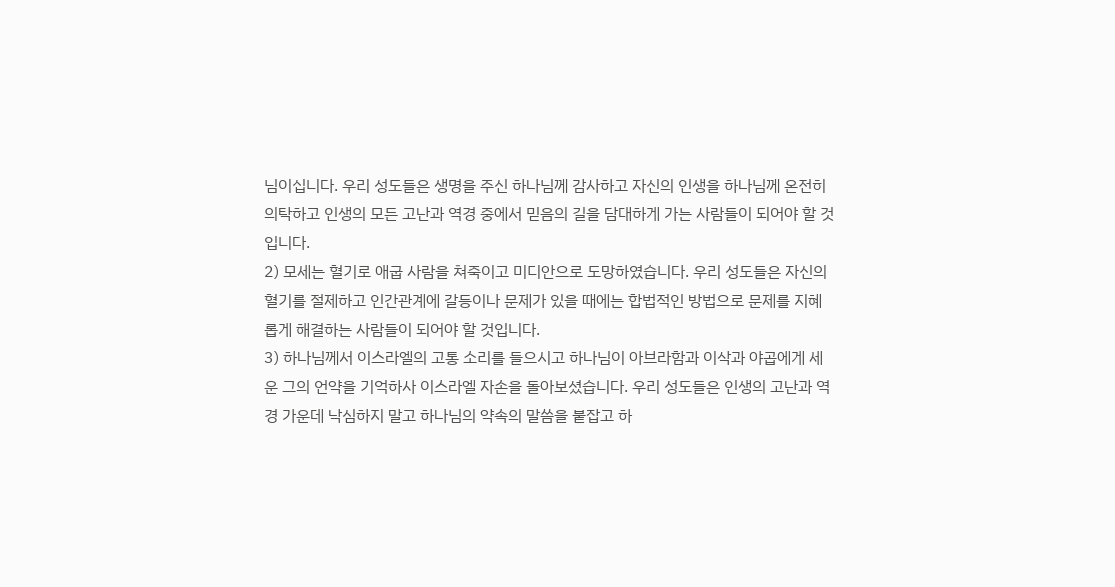님이십니다. 우리 성도들은 생명을 주신 하나님께 감사하고 자신의 인생을 하나님께 온전히 의탁하고 인생의 모든 고난과 역경 중에서 믿음의 길을 담대하게 가는 사람들이 되어야 할 것입니다.
2) 모세는 혈기로 애굽 사람을 쳐죽이고 미디안으로 도망하였습니다. 우리 성도들은 자신의 혈기를 절제하고 인간관계에 갈등이나 문제가 있을 때에는 합법적인 방법으로 문제를 지혜롭게 해결하는 사람들이 되어야 할 것입니다.
3) 하나님께서 이스라엘의 고통 소리를 들으시고 하나님이 아브라함과 이삭과 야곱에게 세운 그의 언약을 기억하사 이스라엘 자손을 돌아보셨습니다. 우리 성도들은 인생의 고난과 역경 가운데 낙심하지 말고 하나님의 약속의 말씀을 붙잡고 하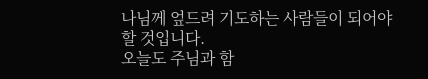나님께 엎드려 기도하는 사람들이 되어야 할 것입니다.
오늘도 주님과 함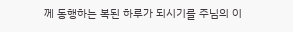께 동행하는 복된 하루가 되시기를 주님의 이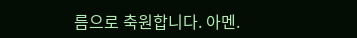름으로 축원합니다. 아멘.